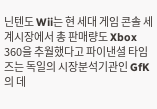닌텐도 Wii는 현 세대 게임 콘솔 세계시장에서 총 판매량도 Xbox 360을 추월했다고 파이낸셜 타임즈는 독일의 시장분석기관인 GfK의 데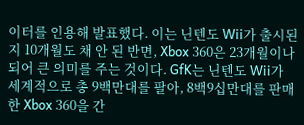이터를 인용해 발표했다. 이는 닌텐도 Wii가 출시된 지 10개월도 채 안 된 반면, Xbox 360은 23개월이나 되어 큰 의미를 주는 것이다. GfK는 닌텐도 Wii가 세계적으로 총 9백만대를 팔아, 8백9십만대를 판매한 Xbox 360을 간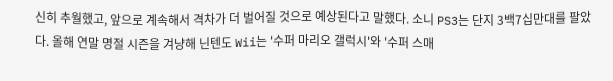신히 추월했고, 앞으로 계속해서 격차가 더 벌어질 것으로 예상된다고 말했다. 소니 PS3는 단지 3백7십만대를 팔았다. 올해 연말 명절 시즌을 겨냥해 닌텐도 Wii는 '수퍼 마리오 갤럭시'와 '수퍼 스매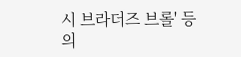시 브라더즈 브롤' 등의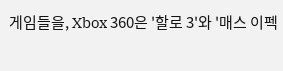게임들을, Xbox 360은 '할로 3'와 '매스 이펙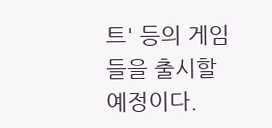트' 등의 게임들을 출시할 예정이다.